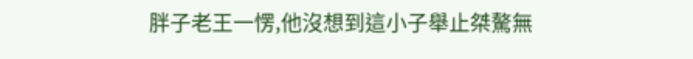胖子老王一愣,他沒想到這小子舉止桀驁無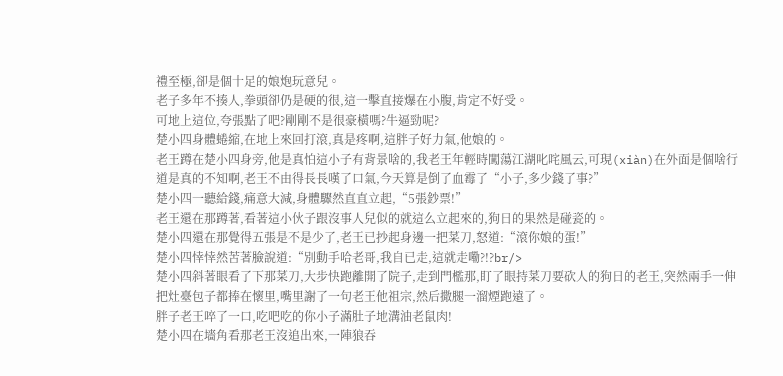禮至極,卻是個十足的娘炮玩意兒。
老子多年不揍人,拳頭卻仍是硬的很,這一擊直接爆在小腹,肯定不好受。
可地上這位,夸張點了吧?剛剛不是很豪橫嗎?牛逼勁呢?
楚小四身體蜷縮,在地上來回打滾,真是疼啊,這胖子好力氣,他娘的。
老王蹲在楚小四身旁,他是真怕這小子有背景啥的,我老王年輕時闖蕩江湖叱咤風云,可現(xiàn)在外面是個啥行道是真的不知啊,老王不由得長長嘆了口氣,今天算是倒了血霉了“小子,多少錢了事?”
楚小四一聽給錢,痛意大減,身體驟然直直立起,“5張鈔票!”
老王還在那蹲著,看著這小伙子跟沒事人兒似的就這么立起來的,狗日的果然是碰瓷的。
楚小四還在那覺得五張是不是少了,老王已抄起身邊一把菜刀,怒道:“滾你娘的蛋!”
楚小四悻悻然苦著臉說道:“別動手哈老哥,我自已走,這就走嘞?!?br/>
楚小四斜著眼看了下那菜刀,大步快跑離開了院子,走到門檻那,盯了眼持菜刀要砍人的狗日的老王,突然兩手一伸把灶臺包子都捧在懷里,嘴里謝了一句老王他祖宗,然后撒腿一溜煙跑遠了。
胖子老王啐了一口,吃吧吃的你小子滿肚子地溝油老鼠肉!
楚小四在墻角看那老王沒追出來,一陣狼吞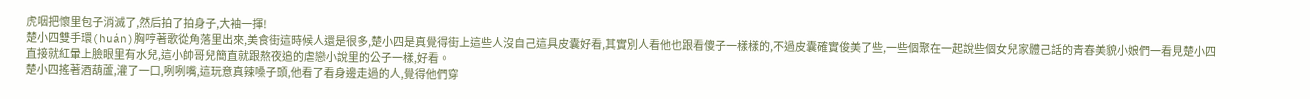虎咽把懷里包子消滅了,然后拍了拍身子,大袖一揮!
楚小四雙手環(huán)胸哼著歌從角落里出來,美食街這時候人還是很多,楚小四是真覺得街上這些人沒自己這具皮囊好看,其實別人看他也跟看傻子一樣樣的,不過皮囊確實俊美了些,一些個聚在一起說些個女兒家體己話的青春美貌小娘們一看見楚小四直接就紅暈上臉眼里有水兒,這小帥哥兒簡直就跟熬夜追的虐戀小說里的公子一樣,好看。
楚小四搖著酒葫蘆,灌了一口,咧咧嘴,這玩意真辣嗓子頭,他看了看身邊走過的人,覺得他們穿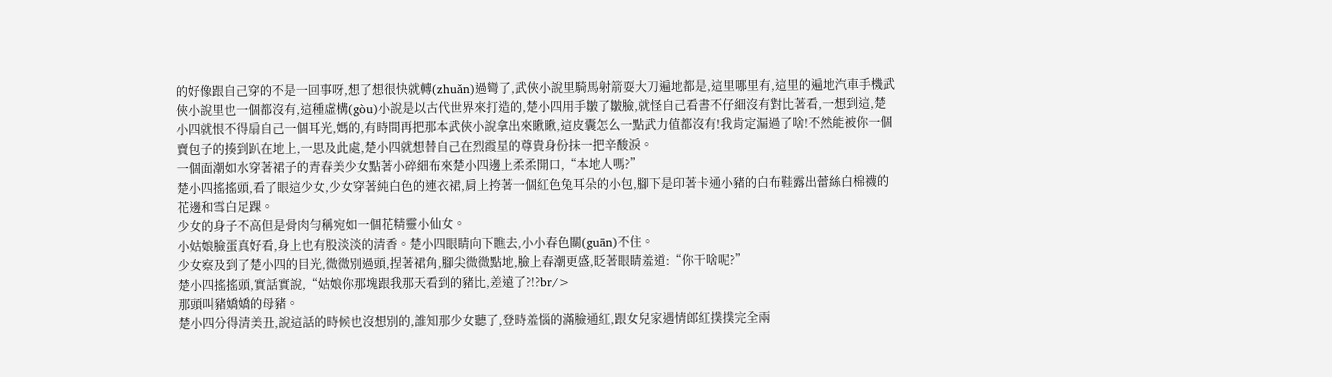的好像跟自己穿的不是一回事呀,想了想很快就轉(zhuǎn)過彎了,武俠小說里騎馬射箭耍大刀遍地都是,這里哪里有,這里的遍地汽車手機武俠小說里也一個都沒有,這種虛構(gòu)小說是以古代世界來打造的,楚小四用手皺了皺臉,就怪自己看書不仔細沒有對比著看,一想到這,楚小四就恨不得扇自己一個耳光,媽的,有時間再把那本武俠小說拿出來瞅瞅,這皮囊怎么一點武力值都沒有!我肯定漏過了啥!不然能被你一個賣包子的揍到趴在地上,一思及此處,楚小四就想替自己在烈霞星的尊貴身份抹一把辛酸淚。
一個面潮如水穿著裙子的青春美少女點著小碎細布來楚小四邊上柔柔開口,“本地人嗎?”
楚小四搖搖頭,看了眼這少女,少女穿著純白色的連衣裙,肩上挎著一個紅色兔耳朵的小包,腳下是印著卡通小豬的白布鞋露出蕾絲白棉襪的花邊和雪白足踝。
少女的身子不高但是骨肉勻稱宛如一個花精靈小仙女。
小姑娘臉蛋真好看,身上也有股淡淡的清香。楚小四眼睛向下瞧去,小小春色關(guān)不住。
少女察及到了楚小四的目光,微微別過頭,捏著裙角,腳尖微微點地,臉上春潮更盛,眨著眼睛羞道:“你干啥呢?”
楚小四搖搖頭,實話實說,“姑娘你那塊跟我那天看到的豬比,差遠了?!?br/>
那頭叫豬嬌嬌的母豬。
楚小四分得清美丑,說這話的時候也沒想別的,誰知那少女聽了,登時羞惱的滿臉通紅,跟女兒家遇情郎紅撲撲完全兩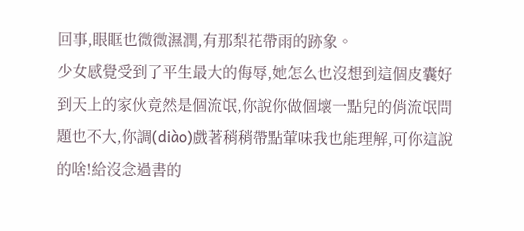回事,眼眶也微微濕潤,有那梨花帶雨的跡象。
少女感覺受到了平生最大的侮辱,她怎么也沒想到這個皮囊好到天上的家伙竟然是個流氓,你說你做個壞一點兒的俏流氓問題也不大,你調(diào)戲著稍稍帶點葷味我也能理解,可你這說的啥!給沒念過書的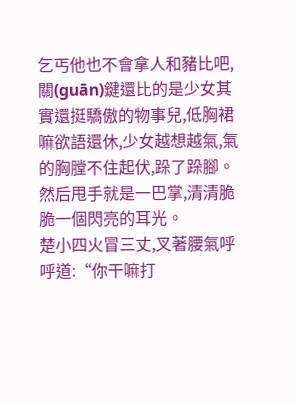乞丐他也不會拿人和豬比吧,關(guān)鍵還比的是少女其實還挺驕傲的物事兒,低胸裙嘛欲語還休,少女越想越氣,氣的胸膛不住起伏,跺了跺腳。然后甩手就是一巴掌,清清脆脆一個閃亮的耳光。
楚小四火冒三丈,叉著腰氣呼呼道:“你干嘛打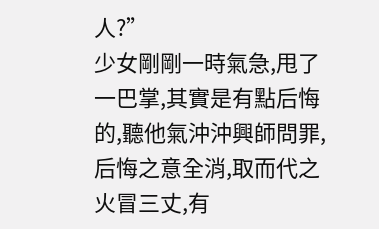人?”
少女剛剛一時氣急,甩了一巴掌,其實是有點后悔的,聽他氣沖沖興師問罪,后悔之意全消,取而代之火冒三丈,有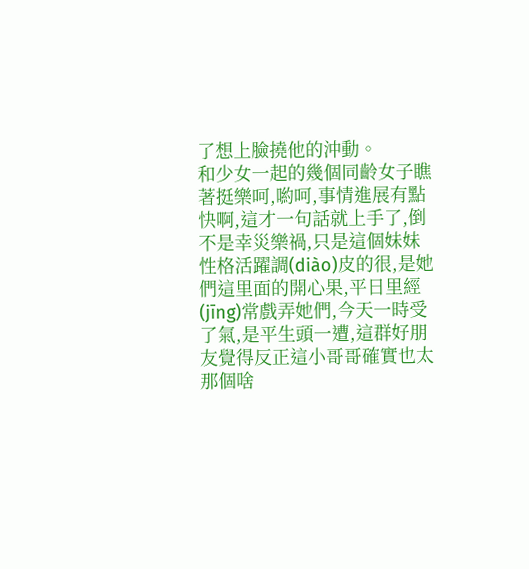了想上臉撓他的沖動。
和少女一起的幾個同齡女子瞧著挺樂呵,喲呵,事情進展有點快啊,這才一句話就上手了,倒不是幸災樂禍,只是這個妹妹性格活躍調(diào)皮的很,是她們這里面的開心果,平日里經(jīng)常戲弄她們,今天一時受了氣,是平生頭一遭,這群好朋友覺得反正這小哥哥確實也太那個啥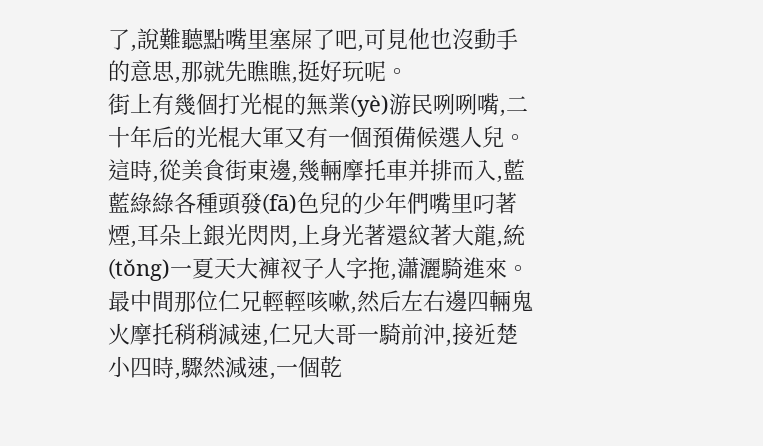了,說難聽點嘴里塞屎了吧,可見他也沒動手的意思,那就先瞧瞧,挺好玩呢。
街上有幾個打光棍的無業(yè)游民咧咧嘴,二十年后的光棍大軍又有一個預備候選人兒。
這時,從美食街東邊,幾輛摩托車并排而入,藍藍綠綠各種頭發(fā)色兒的少年們嘴里叼著煙,耳朵上銀光閃閃,上身光著還紋著大龍,統(tǒng)一夏天大褲衩子人字拖,瀟灑騎進來。
最中間那位仁兄輕輕咳嗽,然后左右邊四輛鬼火摩托稍稍減速,仁兄大哥一騎前沖,接近楚小四時,驟然減速,一個乾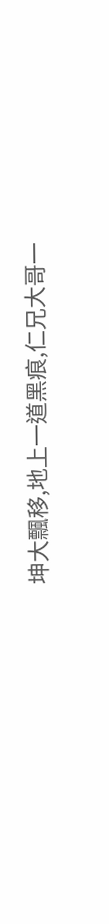坤大飄移,地上一道黑痕,仁兄大哥一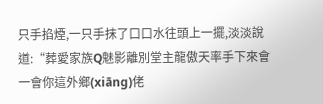只手掐煙,一只手抹了口口水往頭上一擺,淡淡說道:“葬愛家族Q魅影離別堂主龍傲天率手下來會一會你這外鄉(xiāng)佬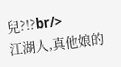兒?!?br/>
江湖人,真他娘的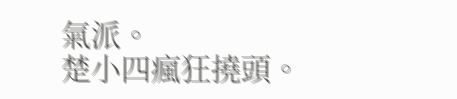氣派。
楚小四瘋狂撓頭。